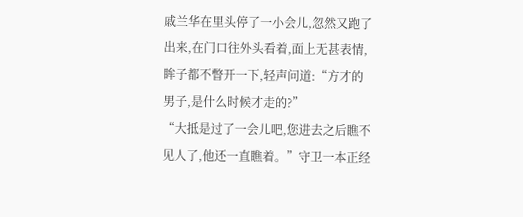戚兰华在里头停了一小会儿,忽然又跑了出来,在门口往外头看着,面上无甚表情,眸子都不瞥开一下,轻声问道:“方才的男子,是什么时候才走的?”
“大抵是过了一会儿吧,您进去之后瞧不见人了,他还一直瞧着。”守卫一本正经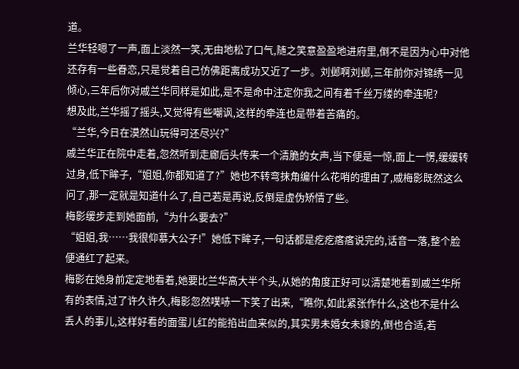道。
兰华轻嗯了一声,面上淡然一笑,无由地松了口气,随之笑意盈盈地进府里,倒不是因为心中对他还存有一些眷恋,只是觉着自己仿佛距离成功又近了一步。刘邺啊刘邺,三年前你对锦绣一见倾心,三年后你对戚兰华同样是如此,是不是命中注定你我之间有着千丝万缕的牵连呢?
想及此,兰华摇了摇头,又觉得有些嘲讽,这样的牵连也是带着苦痛的。
“兰华,今日在漠然山玩得可还尽兴?”
戚兰华正在院中走着,忽然听到走廊后头传来一个清脆的女声,当下便是一惊,面上一愣,缓缓转过身,低下眸子,“姐姐,你都知道了?”她也不转弯抹角编什么花哨的理由了,戚梅影既然这么问了,那一定就是知道什么了,自己若是再说,反倒是虚伪矫情了些。
梅影缓步走到她面前,“为什么要去?”
“姐姐,我……我很仰慕大公子!”她低下眸子,一句话都是疙疙瘩瘩说完的,话音一落,整个脸便通红了起来。
梅影在她身前定定地看着,她要比兰华高大半个头,从她的角度正好可以清楚地看到戚兰华所有的表情,过了许久许久,梅影忽然噗哧一下笑了出来,“瞧你,如此紧张作什么,这也不是什么丢人的事儿,这样好看的面蛋儿红的能掐出血来似的,其实男未婚女未嫁的,倒也合适,若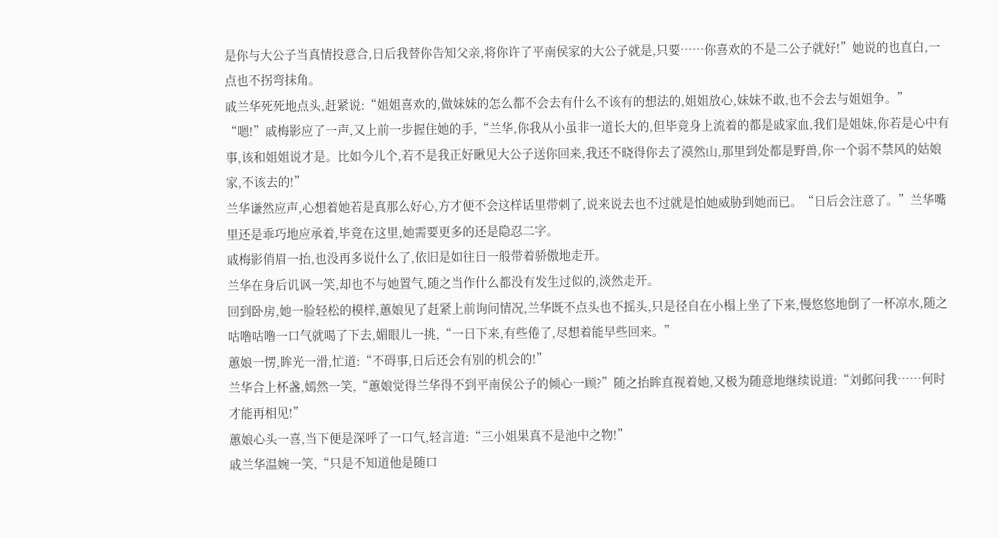是你与大公子当真情投意合,日后我替你告知父亲,将你许了平南侯家的大公子就是,只要……你喜欢的不是二公子就好!”她说的也直白,一点也不拐弯抹角。
戚兰华死死地点头,赶紧说:“姐姐喜欢的,做妹妹的怎么都不会去有什么不该有的想法的,姐姐放心,妹妹不敢,也不会去与姐姐争。”
“嗯!”戚梅影应了一声,又上前一步握住她的手,“兰华,你我从小虽非一道长大的,但毕竟身上流着的都是戚家血,我们是姐妹,你若是心中有事,该和姐姐说才是。比如今儿个,若不是我正好瞅见大公子送你回来,我还不晓得你去了漠然山,那里到处都是野兽,你一个弱不禁风的姑娘家,不该去的!”
兰华谦然应声,心想着她若是真那么好心,方才便不会这样话里带刺了,说来说去也不过就是怕她威胁到她而已。“日后会注意了。”兰华嘴里还是乖巧地应承着,毕竟在这里,她需要更多的还是隐忍二字。
戚梅影俏眉一抬,也没再多说什么了,依旧是如往日一般带着骄傲地走开。
兰华在身后讥讽一笑,却也不与她置气,随之当作什么都没有发生过似的,淡然走开。
回到卧房,她一脸轻松的模样,蕙娘见了赶紧上前询问情况,兰华既不点头也不摇头,只是径自在小榻上坐了下来,慢悠悠地倒了一杯凉水,随之咕噜咕噜一口气就喝了下去,媚眼儿一挑,“一日下来,有些倦了,尽想着能早些回来。”
蕙娘一愣,眸光一滑,忙道:“不碍事,日后还会有别的机会的!”
兰华合上杯盏,嫣然一笑,“蕙娘觉得兰华得不到平南侯公子的倾心一顾?”随之抬眸直视着她,又极为随意地继续说道:“刘邺问我……何时才能再相见!”
蕙娘心头一喜,当下便是深呼了一口气,轻言道:“三小姐果真不是池中之物!”
戚兰华温婉一笑,“只是不知道他是随口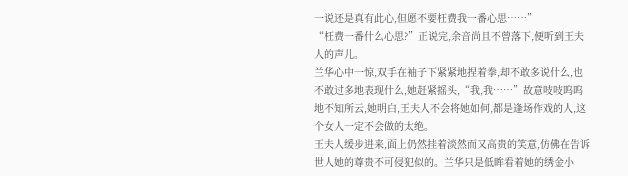一说还是真有此心,但愿不要枉费我一番心思……”
“枉费一番什么心思?”正说完,余音尚且不曾落下,便听到王夫人的声儿。
兰华心中一惊,双手在袖子下紧紧地捏着拳,却不敢多说什么,也不敢过多地表现什么,她赶紧摇头,“我,我……”故意吱吱呜呜地不知所云,她明白,王夫人不会将她如何,都是逢场作戏的人,这个女人一定不会做的太绝。
王夫人缓步进来,面上仍然挂着淡然而又高贵的笑意,仿佛在告诉世人她的尊贵不可侵犯似的。兰华只是低眸看着她的绣金小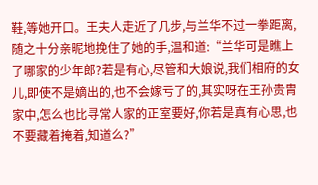鞋,等她开口。王夫人走近了几步,与兰华不过一拳距离,随之十分亲昵地挽住了她的手,温和道:“兰华可是瞧上了哪家的少年郎?若是有心,尽管和大娘说,我们相府的女儿,即使不是嫡出的,也不会嫁亏了的,其实呀在王孙贵胄家中,怎么也比寻常人家的正室要好,你若是真有心思,也不要藏着掩着,知道么?”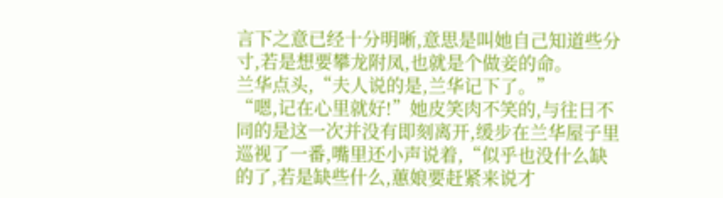言下之意已经十分明晰,意思是叫她自己知道些分寸,若是想要攀龙附凤,也就是个做妾的命。
兰华点头,“夫人说的是,兰华记下了。”
“嗯,记在心里就好!”她皮笑肉不笑的,与往日不同的是这一次并没有即刻离开,缓步在兰华屋子里巡视了一番,嘴里还小声说着,“似乎也没什么缺的了,若是缺些什么,蕙娘要赶紧来说才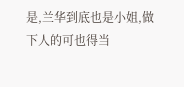是,兰华到底也是小姐,做下人的可也得当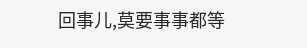回事儿,莫要事事都等